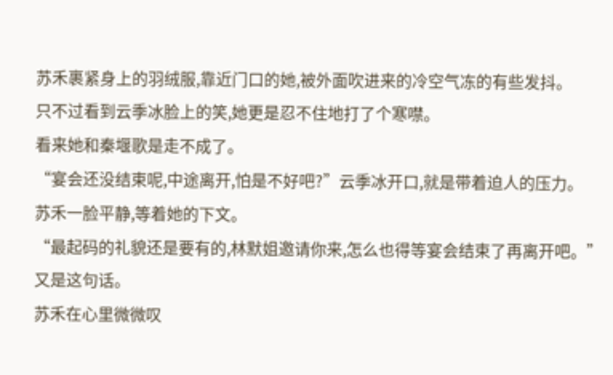苏禾裹紧身上的羽绒服,靠近门口的她,被外面吹进来的冷空气冻的有些发抖。
只不过看到云季冰脸上的笑,她更是忍不住地打了个寒噤。
看来她和秦堰歌是走不成了。
“宴会还没结束呢,中途离开,怕是不好吧?”云季冰开口,就是带着迫人的压力。
苏禾一脸平静,等着她的下文。
“最起码的礼貌还是要有的,林默姐邀请你来,怎么也得等宴会结束了再离开吧。”
又是这句话。
苏禾在心里微微叹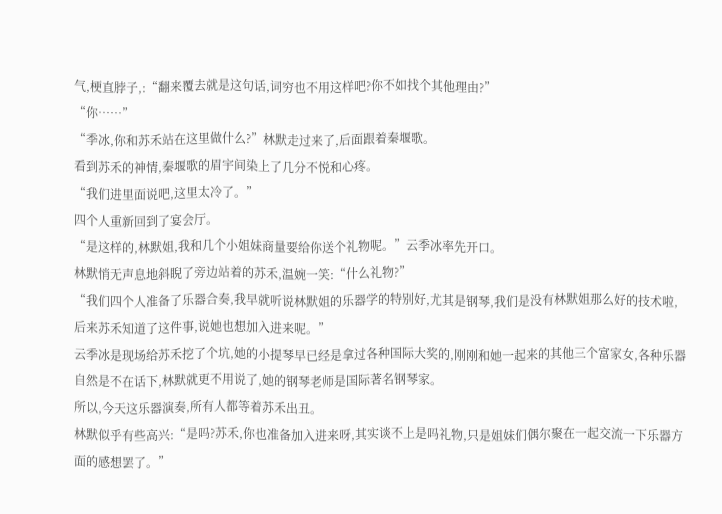气,梗直脖子,:“翻来覆去就是这句话,词穷也不用这样吧?你不如找个其他理由?”
“你……”
“季冰,你和苏禾站在这里做什么?”林默走过来了,后面跟着秦堰歌。
看到苏禾的神情,秦堰歌的眉宇间染上了几分不悦和心疼。
“我们进里面说吧,这里太冷了。”
四个人重新回到了宴会厅。
“是这样的,林默姐,我和几个小姐妹商量要给你送个礼物呢。”云季冰率先开口。
林默悄无声息地斜睨了旁边站着的苏禾,温婉一笑:“什么礼物?”
“我们四个人准备了乐器合奏,我早就听说林默姐的乐器学的特别好,尤其是钢琴,我们是没有林默姐那么好的技术啦,后来苏禾知道了这件事,说她也想加入进来呢。”
云季冰是现场给苏禾挖了个坑,她的小提琴早已经是拿过各种国际大奖的,刚刚和她一起来的其他三个富家女,各种乐器自然是不在话下,林默就更不用说了,她的钢琴老师是国际著名钢琴家。
所以,今天这乐器演奏,所有人都等着苏禾出丑。
林默似乎有些高兴:“是吗?苏禾,你也准备加入进来呀,其实谈不上是吗礼物,只是姐妹们偶尔聚在一起交流一下乐器方面的感想罢了。”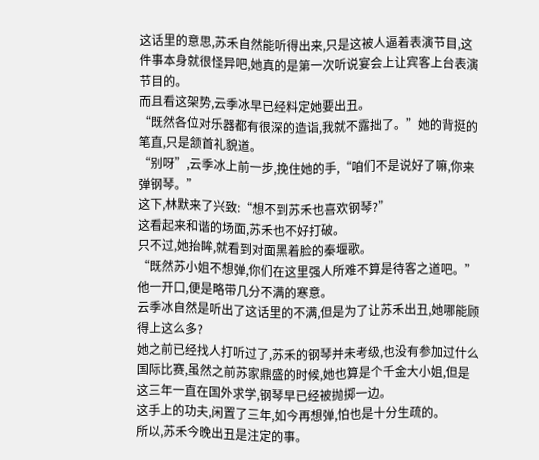这话里的意思,苏禾自然能听得出来,只是这被人逼着表演节目,这件事本身就很怪异吧,她真的是第一次听说宴会上让宾客上台表演节目的。
而且看这架势,云季冰早已经料定她要出丑。
“既然各位对乐器都有很深的造诣,我就不露拙了。”她的背挺的笔直,只是颔首礼貌道。
“别呀”,云季冰上前一步,挽住她的手,“咱们不是说好了嘛,你来弹钢琴。”
这下,林默来了兴致:“想不到苏禾也喜欢钢琴?”
这看起来和谐的场面,苏禾也不好打破。
只不过,她抬眸,就看到对面黑着脸的秦堰歌。
“既然苏小姐不想弹,你们在这里强人所难不算是待客之道吧。”他一开口,便是略带几分不满的寒意。
云季冰自然是听出了这话里的不满,但是为了让苏禾出丑,她哪能顾得上这么多?
她之前已经找人打听过了,苏禾的钢琴并未考级,也没有参加过什么国际比赛,虽然之前苏家鼎盛的时候,她也算是个千金大小姐,但是这三年一直在国外求学,钢琴早已经被抛掷一边。
这手上的功夫,闲置了三年,如今再想弹,怕也是十分生疏的。
所以,苏禾今晚出丑是注定的事。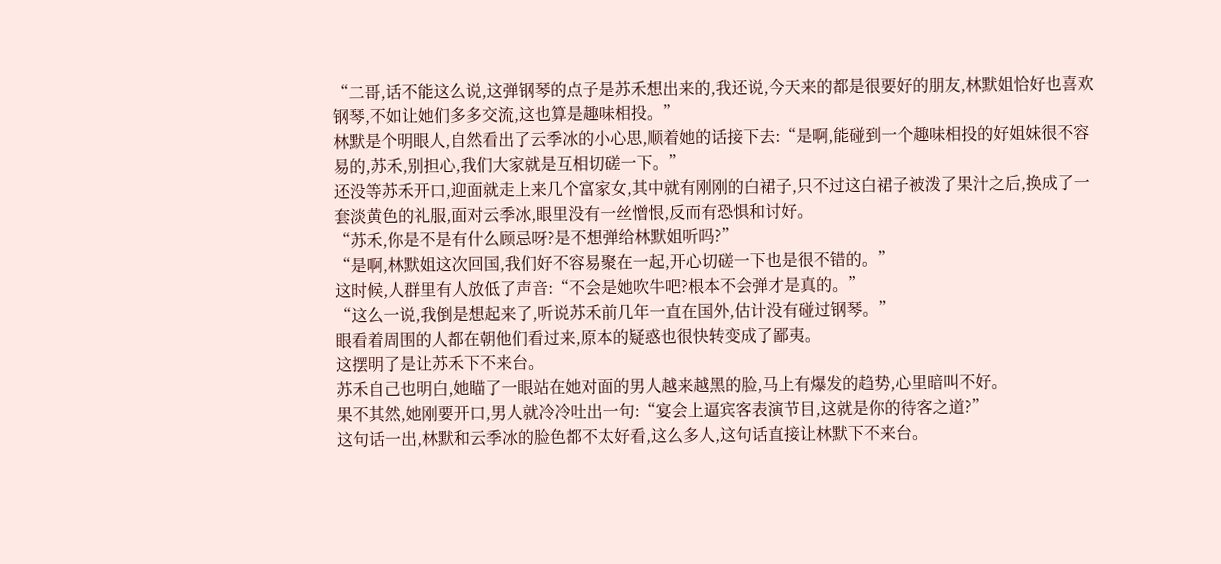“二哥,话不能这么说,这弹钢琴的点子是苏禾想出来的,我还说,今天来的都是很要好的朋友,林默姐恰好也喜欢钢琴,不如让她们多多交流,这也算是趣味相投。”
林默是个明眼人,自然看出了云季冰的小心思,顺着她的话接下去:“是啊,能碰到一个趣味相投的好姐妹很不容易的,苏禾,别担心,我们大家就是互相切磋一下。”
还没等苏禾开口,迎面就走上来几个富家女,其中就有刚刚的白裙子,只不过这白裙子被泼了果汁之后,换成了一套淡黄色的礼服,面对云季冰,眼里没有一丝憎恨,反而有恐惧和讨好。
“苏禾,你是不是有什么顾忌呀?是不想弹给林默姐听吗?”
“是啊,林默姐这次回国,我们好不容易聚在一起,开心切磋一下也是很不错的。”
这时候,人群里有人放低了声音:“不会是她吹牛吧?根本不会弹才是真的。”
“这么一说,我倒是想起来了,听说苏禾前几年一直在国外,估计没有碰过钢琴。”
眼看着周围的人都在朝他们看过来,原本的疑惑也很快转变成了鄙夷。
这摆明了是让苏禾下不来台。
苏禾自己也明白,她瞄了一眼站在她对面的男人越来越黑的脸,马上有爆发的趋势,心里暗叫不好。
果不其然,她刚要开口,男人就冷冷吐出一句:“宴会上逼宾客表演节目,这就是你的待客之道?”
这句话一出,林默和云季冰的脸色都不太好看,这么多人,这句话直接让林默下不来台。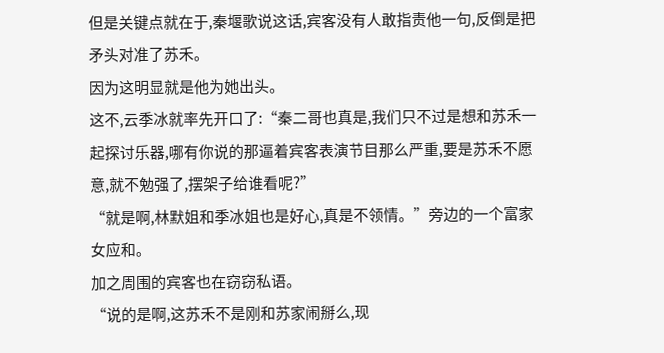但是关键点就在于,秦堰歌说这话,宾客没有人敢指责他一句,反倒是把矛头对准了苏禾。
因为这明显就是他为她出头。
这不,云季冰就率先开口了:“秦二哥也真是,我们只不过是想和苏禾一起探讨乐器,哪有你说的那逼着宾客表演节目那么严重,要是苏禾不愿意,就不勉强了,摆架子给谁看呢?”
“就是啊,林默姐和季冰姐也是好心,真是不领情。”旁边的一个富家女应和。
加之周围的宾客也在窃窃私语。
“说的是啊,这苏禾不是刚和苏家闹掰么,现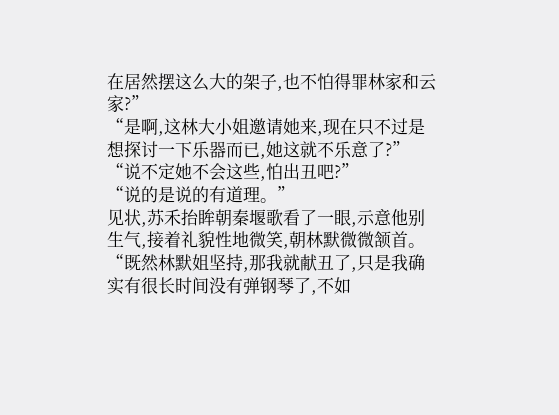在居然摆这么大的架子,也不怕得罪林家和云家?”
“是啊,这林大小姐邀请她来,现在只不过是想探讨一下乐器而已,她这就不乐意了?”
“说不定她不会这些,怕出丑吧?”
“说的是说的有道理。”
见状,苏禾抬眸朝秦堰歌看了一眼,示意他别生气,接着礼貌性地微笑,朝林默微微颔首。
“既然林默姐坚持,那我就献丑了,只是我确实有很长时间没有弹钢琴了,不如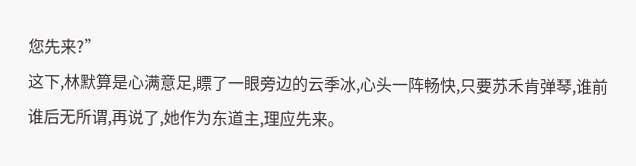您先来?”
这下,林默算是心满意足,瞟了一眼旁边的云季冰,心头一阵畅快,只要苏禾肯弹琴,谁前谁后无所谓,再说了,她作为东道主,理应先来。